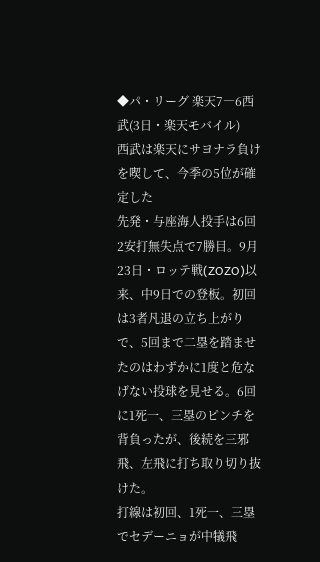◆パ・リーグ 楽天7―6西武(3日・楽天モバイル)
西武は楽天にサヨナラ負けを喫して、今季の5位が確定した
先発・与座海人投手は6回2安打無失点で7勝目。9月23日・ロッテ戦(ZOZO)以来、中9日での登板。初回は3者凡退の立ち上がりで、5回まで二塁を踏ませたのはわずかに1度と危なげない投球を見せる。6回に1死一、三塁のピンチを背負ったが、後続を三邪飛、左飛に打ち取り切り抜けた。
打線は初回、1死一、三塁でセデーニョが中犠飛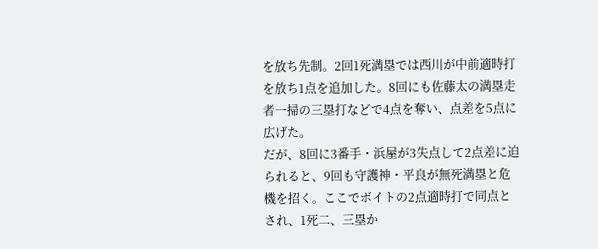を放ち先制。2回1死満塁では西川が中前適時打を放ち1点を追加した。8回にも佐藤太の満塁走者一掃の三塁打などで4点を奪い、点差を5点に広げた。
だが、8回に3番手・浜屋が3失点して2点差に迫られると、9回も守護神・平良が無死満塁と危機を招く。ここでボイトの2点適時打で同点とされ、1死二、三塁か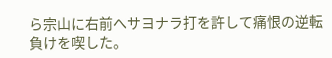ら宗山に右前へサヨナラ打を許して痛恨の逆転負けを喫した。